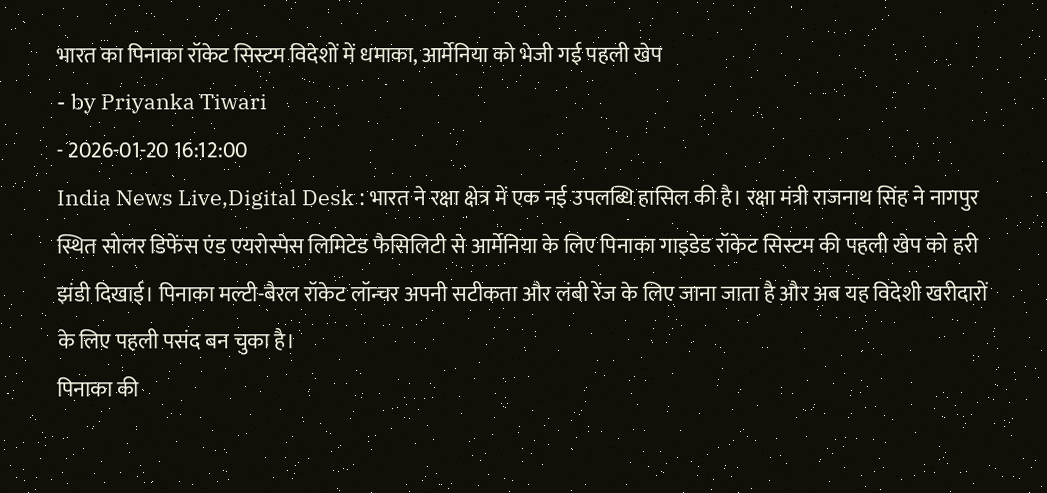भारत का पिनाका रॉकेट सिस्टम विदेशों में धमाका, आर्मेनिया को भेजी गई पहली खेप
- by Priyanka Tiwari
- 2026-01-20 16:12:00
India News Live,Digital Desk : भारत ने रक्षा क्षेत्र में एक नई उपलब्धि हासिल की है। रक्षा मंत्री राजनाथ सिंह ने नागपुर स्थित सोलर डिफेंस एंड एयरोस्पेस लिमिटेड फैसिलिटी से आर्मेनिया के लिए पिनाका गाइडेड रॉकेट सिस्टम की पहली खेप को हरी झंडी दिखाई। पिनाका मल्टी-बैरल रॉकेट लॉन्चर अपनी सटीकता और लंबी रेंज के लिए जाना जाता है और अब यह विदेशी खरीदारों के लिए पहली पसंद बन चुका है।
पिनाका की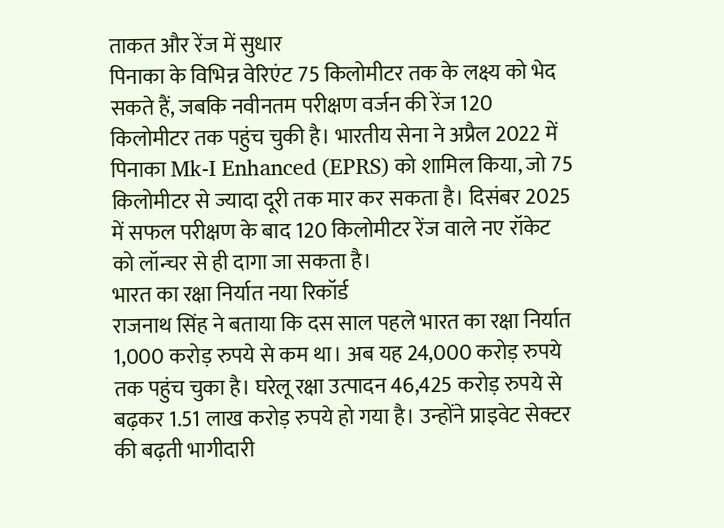ताकत और रेंज में सुधार
पिनाका के विभिन्न वेरिएंट 75 किलोमीटर तक के लक्ष्य को भेद सकते हैं, जबकि नवीनतम परीक्षण वर्जन की रेंज 120 किलोमीटर तक पहुंच चुकी है। भारतीय सेना ने अप्रैल 2022 में पिनाका Mk-I Enhanced (EPRS) को शामिल किया, जो 75 किलोमीटर से ज्यादा दूरी तक मार कर सकता है। दिसंबर 2025 में सफल परीक्षण के बाद 120 किलोमीटर रेंज वाले नए रॉकेट को लॉन्चर से ही दागा जा सकता है।
भारत का रक्षा निर्यात नया रिकॉर्ड
राजनाथ सिंह ने बताया कि दस साल पहले भारत का रक्षा निर्यात 1,000 करोड़ रुपये से कम था। अब यह 24,000 करोड़ रुपये तक पहुंच चुका है। घरेलू रक्षा उत्पादन 46,425 करोड़ रुपये से बढ़कर 1.51 लाख करोड़ रुपये हो गया है। उन्होंने प्राइवेट सेक्टर की बढ़ती भागीदारी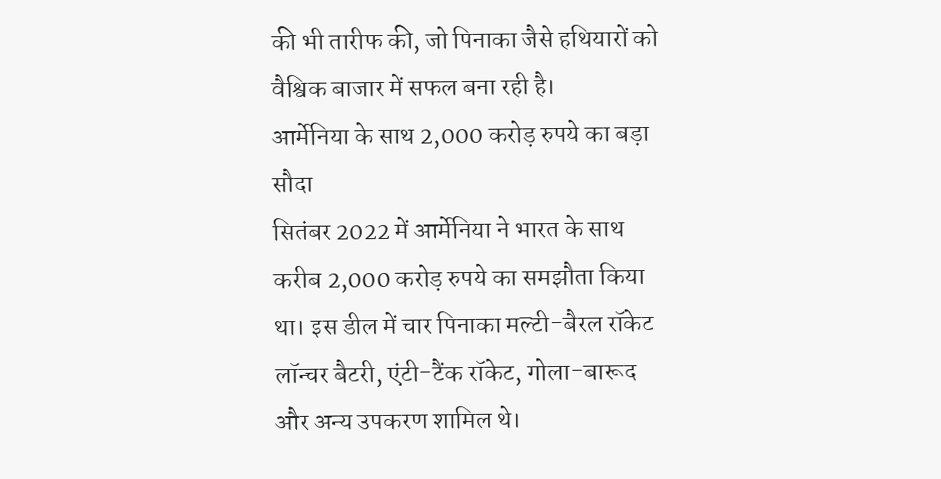की भी तारीफ की, जो पिनाका जैसे हथियारों को वैश्विक बाजार में सफल बना रही है।
आर्मेनिया के साथ 2,000 करोड़ रुपये का बड़ा सौदा
सितंबर 2022 में आर्मेनिया ने भारत के साथ करीब 2,000 करोड़ रुपये का समझौता किया था। इस डील में चार पिनाका मल्टी-बैरल रॉकेट लॉन्चर बैटरी, एंटी-टैंक रॉकेट, गोला-बारूद और अन्य उपकरण शामिल थे।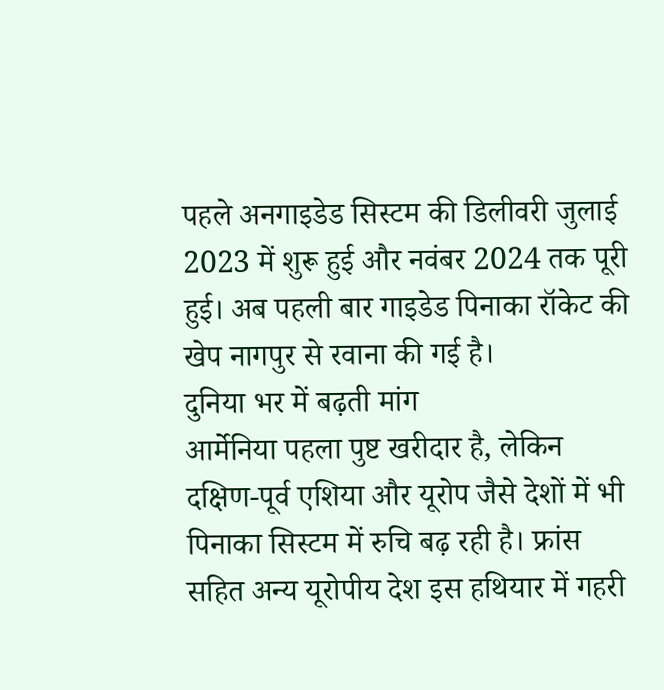पहले अनगाइडेड सिस्टम की डिलीवरी जुलाई 2023 में शुरू हुई और नवंबर 2024 तक पूरी हुई। अब पहली बार गाइडेड पिनाका रॉकेट की खेप नागपुर से रवाना की गई है।
दुनिया भर में बढ़ती मांग
आर्मेनिया पहला पुष्ट खरीदार है, लेकिन दक्षिण-पूर्व एशिया और यूरोप जैसे देशों में भी पिनाका सिस्टम में रुचि बढ़ रही है। फ्रांस सहित अन्य यूरोपीय देश इस हथियार में गहरी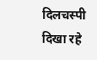दिलचस्पी दिखा रहे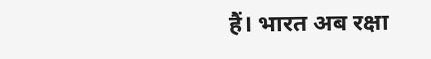हैं। भारत अब रक्षा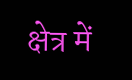क्षेत्र में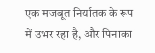एक मजबूत निर्यातक के रूप में उभर रहा है, और पिनाका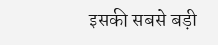इसकी सबसे बड़ी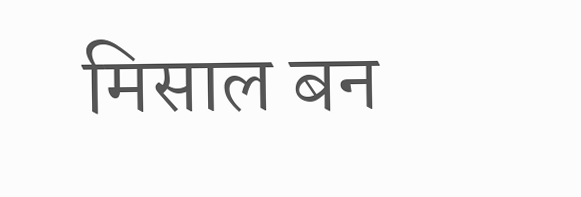मिसाल बन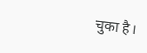चुका है।